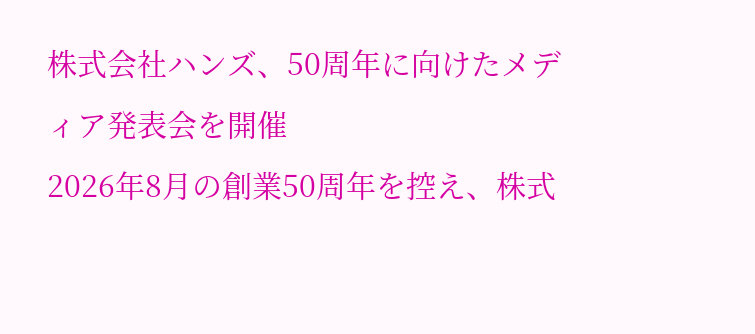株式会社ハンズ、50周年に向けたメディア発表会を開催
2026年8月の創業50周年を控え、株式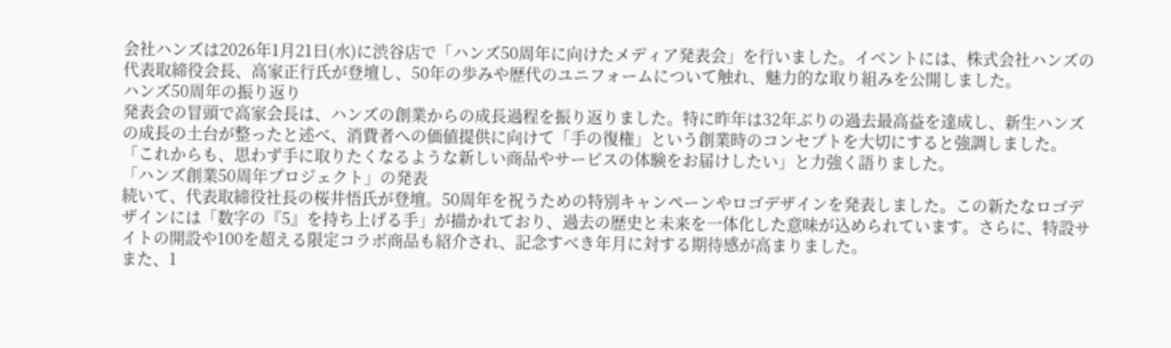会社ハンズは2026年1月21日(水)に渋谷店で「ハンズ50周年に向けたメディア発表会」を行いました。イベントには、株式会社ハンズの代表取締役会長、高家正行氏が登壇し、50年の歩みや歴代のユニフォームについて触れ、魅力的な取り組みを公開しました。
ハンズ50周年の振り返り
発表会の冒頭で高家会長は、ハンズの創業からの成長過程を振り返りました。特に昨年は32年ぶりの過去最高益を達成し、新生ハンズの成長の土台が整ったと述べ、消費者への価値提供に向けて「手の復権」という創業時のコンセプトを大切にすると強調しました。
「これからも、思わず手に取りたくなるような新しい商品やサービスの体験をお届けしたい」と力強く語りました。
「ハンズ創業50周年プロジェクト」の発表
続いて、代表取締役社長の桜井悟氏が登壇。50周年を祝うための特別キャンペーンやロゴデザインを発表しました。この新たなロゴデザインには「数字の『5』を持ち上げる手」が描かれており、過去の歴史と未来を一体化した意味が込められています。さらに、特設サイトの開設や100を超える限定コラボ商品も紹介され、記念すべき年月に対する期待感が高まりました。
また、1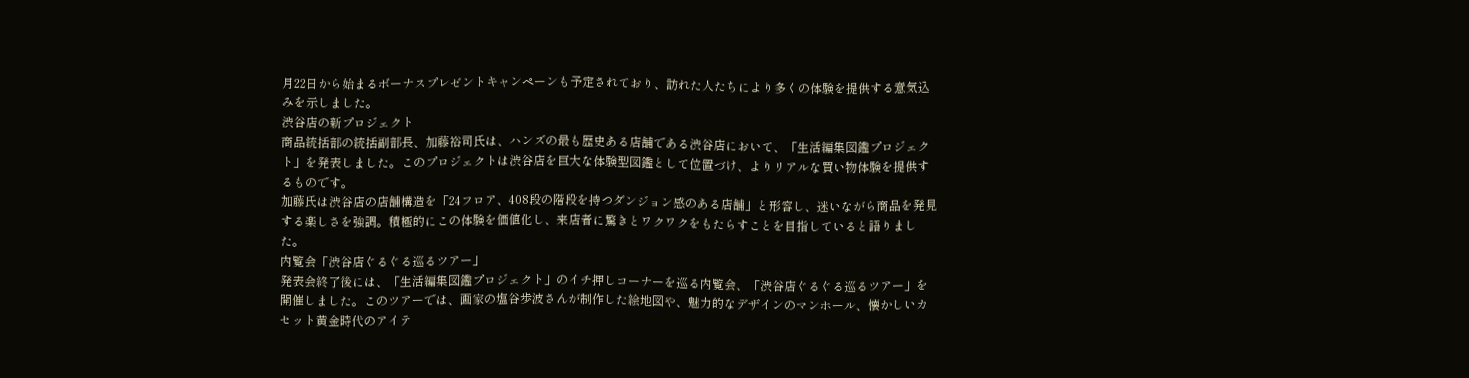月22日から始まるボーナスプレゼントキャンペーンも予定されており、訪れた人たちにより多くの体験を提供する意気込みを示しました。
渋谷店の新プロジェクト
商品統括部の統括副部長、加藤裕司氏は、ハンズの最も歴史ある店舗である渋谷店において、「生活編集図鑑プロジェクト」を発表しました。このプロジェクトは渋谷店を巨大な体験型図鑑として位置づけ、よりリアルな買い物体験を提供するものです。
加藤氏は渋谷店の店舗構造を「24フロア、408段の階段を持つダンジョン感のある店舗」と形容し、迷いながら商品を発見する楽しさを強調。積極的にこの体験を価値化し、来店者に驚きとワクワクをもたらすことを目指していると語りました。
内覧会「渋谷店ぐるぐる巡るツアー」
発表会終了後には、「生活編集図鑑プロジェクト」のイチ押しコーナーを巡る内覧会、「渋谷店ぐるぐる巡るツアー」を開催しました。このツアーでは、画家の塩谷歩波さんが制作した絵地図や、魅力的なデザインのマンホール、懐かしいカセット黄金時代のアイテ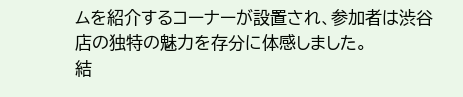ムを紹介するコーナーが設置され、参加者は渋谷店の独特の魅力を存分に体感しました。
結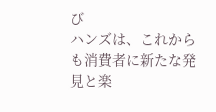び
ハンズは、これからも消費者に新たな発見と楽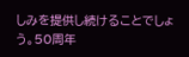しみを提供し続けることでしょう。50周年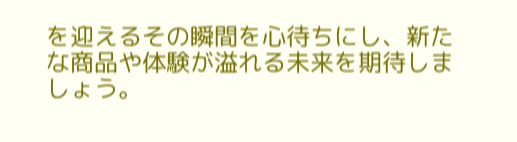を迎えるその瞬間を心待ちにし、新たな商品や体験が溢れる未来を期待しましょう。